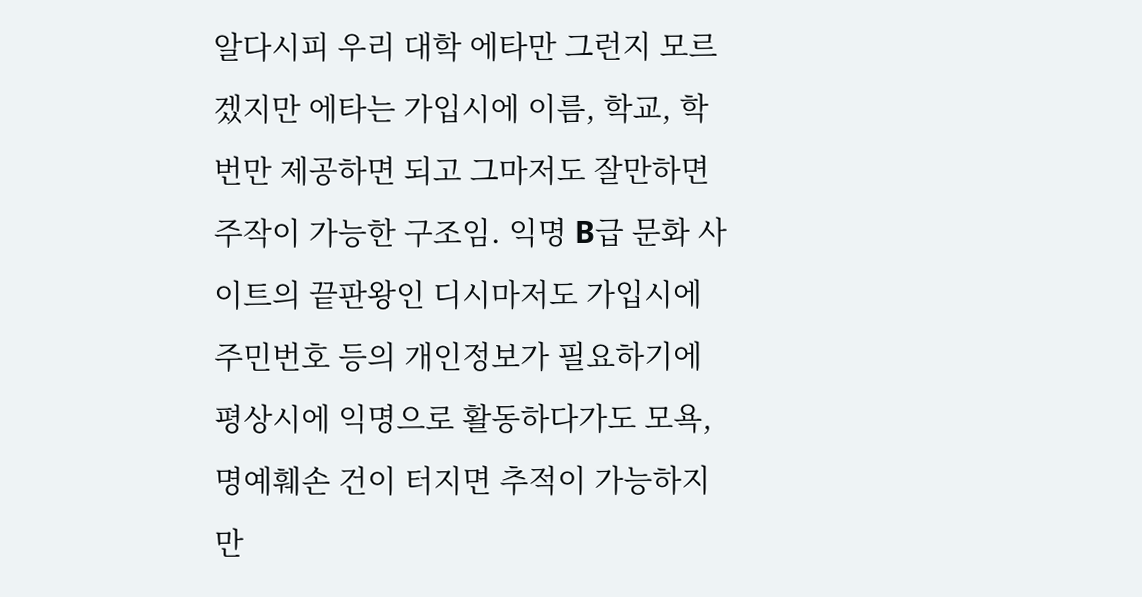알다시피 우리 대학 에타만 그런지 모르겠지만 에타는 가입시에 이름, 학교, 학번만 제공하면 되고 그마저도 잘만하면 주작이 가능한 구조임. 익명 B급 문화 사이트의 끝판왕인 디시마저도 가입시에 주민번호 등의 개인정보가 필요하기에 평상시에 익명으로 활동하다가도 모욕, 명예훼손 건이 터지면 추적이 가능하지만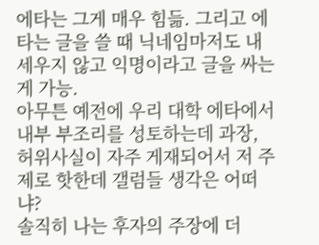에타는 그게 매우 힘듦. 그리고 에타는 글을 쓸 때 닉네임마저도 내세우지 않고 익명이라고 글을 싸는게 가능.
아무튼 예전에 우리 대학 에타에서 내부 부조리를 성토하는데 과장, 허위사실이 자주 게재되어서 저 주제로 핫한데 갤럼들 생각은 어떠냐?
솔직히 나는 후자의 주장에 더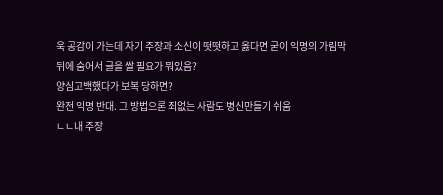욱 공감이 가는데 자기 주장과 소신이 떳떳하고 옳다면 굳이 익명의 가림막 뒤에 숨어서 글을 쌀 필요가 뭐있음?
양심고백했다가 보복 당하면?
완전 익명 반대. 그 방법으론 죄없는 사람도 병신만들기 쉬움
ㄴㄴ내 주장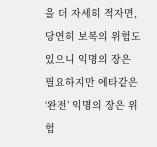을 더 자세히 적자면, 당연히 보복의 위험도 있으니 익명의 장은 필요하지만 에타같은 ‘완전’ 익명의 장은 위험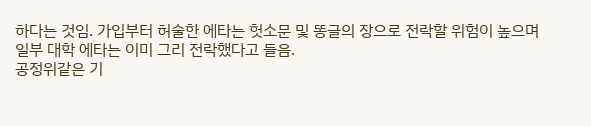하다는 것임. 가입부터 허술한 에타는 헛소문 및 똥글의 장으로 전락할 위험이 높으며 일부 대학 에타는 이미 그리 전락했다고 들음.
공정위같은 기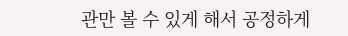관만 볼 수 있게 해서 공정하게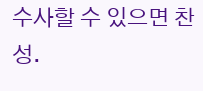수사할 수 있으면 찬성.